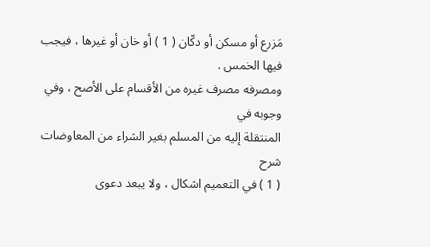مَزرع أو مسكن أو دكّان ( 1 ) أو خان أو غيرها ، فيجب فيها الخمس .
ومصرفه مصرف غيره من الأقسام على الأصح ، وفي وجوبه في
المنتقلة إليه من المسلم بغير الشراء من المعاوضات
شرح
( 1 ) في التعميم اشكال ، ولا يبعد دعوى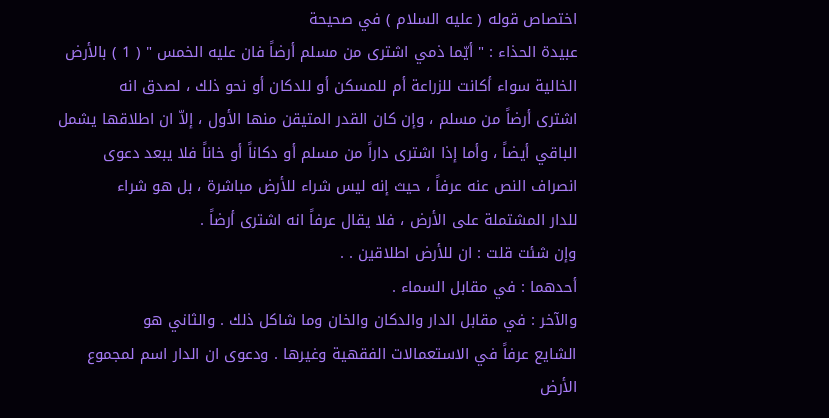اختصاص قوله ( عليه السلام ) في صحيحة
عبيدة الحذاء : " أيّما ذمي اشترى من مسلم أرضاً فان عليه الخمس " ( 1 ) بالأرض
الخالية سواء أكانت للزراعة أم للمسكن أو للدكان أو نحو ذلك ، لصدق انه
اشترى أرضاً من مسلم ، وإن كان القدر المتيقن منها الأول ، إلاّ ان اطلاقها يشمل
الباقي أيضاً ، وأما إذا اشترى داراً من مسلم أو دكاناً أو خاناً فلا يبعد دعوى
انصراف النص عنه عرفاً ، حيث إنه ليس شراء للأرض مباشرة ، بل هو شراء
للدار المشتملة على الأرض ، فلا يقال عرفاً انه اشترى أرضاً .
وإن شئت قلت : ان للأرض اطلاقين . .
أحدهما : في مقابل السماء .
والآخر : في مقابل الدار والدكان والخان وما شاكل ذلك . والثاني هو
الشايع عرفاً في الاستعمالات الفقهية وغيرها . ودعوى ان الدار اسم لمجموع
الأرض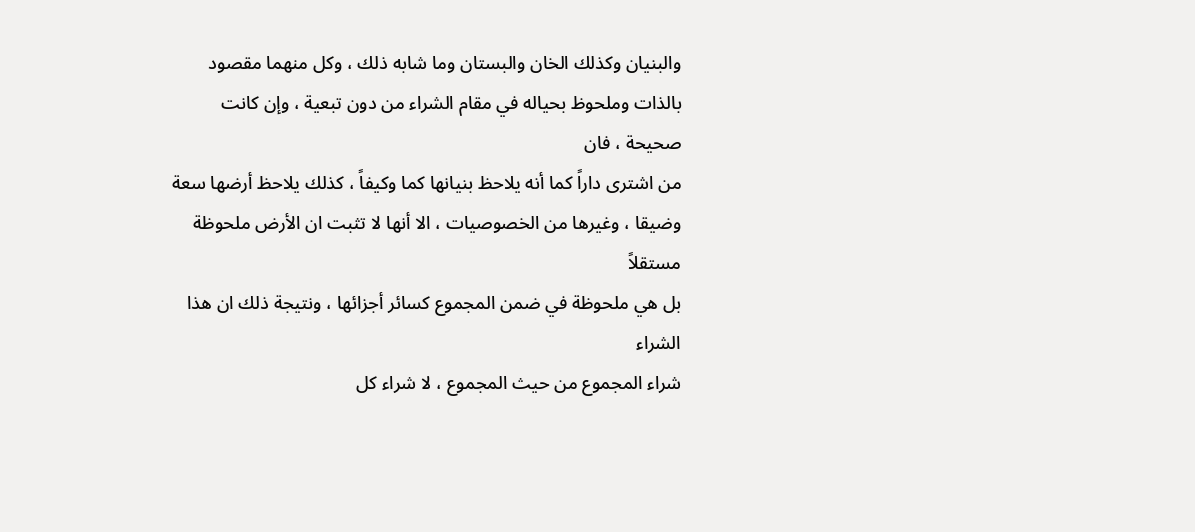والبنيان وكذلك الخان والبستان وما شابه ذلك ، وكل منهما مقصود
بالذات وملحوظ بحياله في مقام الشراء من دون تبعية ، وإن كانت صحيحة ، فان
من اشترى داراً كما أنه يلاحظ بنيانها كما وكيفاً ، كذلك يلاحظ أرضها سعة
وضيقا ، وغيرها من الخصوصيات ، الا أنها لا تثبت ان الأرض ملحوظة مستقلاً
بل هي ملحوظة في ضمن المجموع كسائر أجزائها ، ونتيجة ذلك ان هذا الشراء
شراء المجموع من حيث المجموع ، لا شراء كل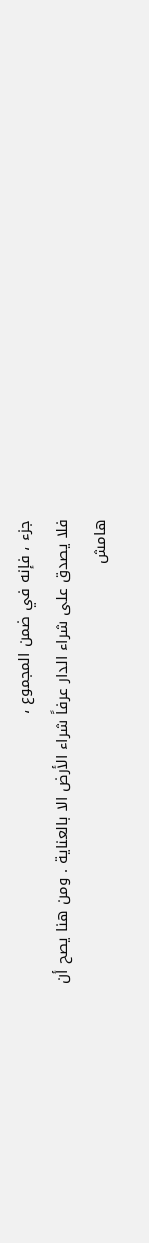جزء ، فإنه في ضمن المجموع ،
فلا يصدق على شراء الدار عرفاً شراء الأرض الا بالعناية . ومن هنا يصح أن
هامش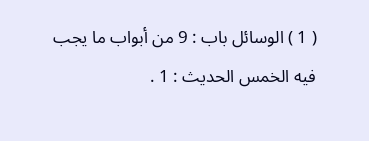( 1 ) الوسائل باب : 9 من أبواب ما يجب فيه الخمس الحديث : 1 .